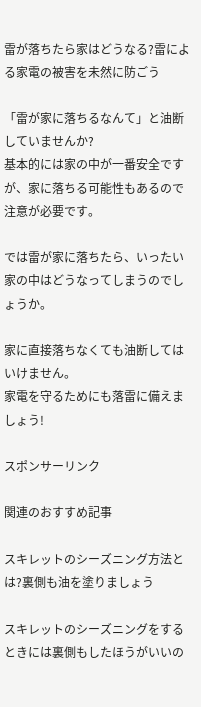雷が落ちたら家はどうなる?雷による家電の被害を未然に防ごう

「雷が家に落ちるなんて」と油断していませんか?
基本的には家の中が一番安全ですが、家に落ちる可能性もあるので注意が必要です。

では雷が家に落ちたら、いったい家の中はどうなってしまうのでしょうか。

家に直接落ちなくても油断してはいけません。
家電を守るためにも落雷に備えましょう!

スポンサーリンク

関連のおすすめ記事

スキレットのシーズニング方法とは?裏側も油を塗りましょう

スキレットのシーズニングをするときには裏側もしたほうがいいの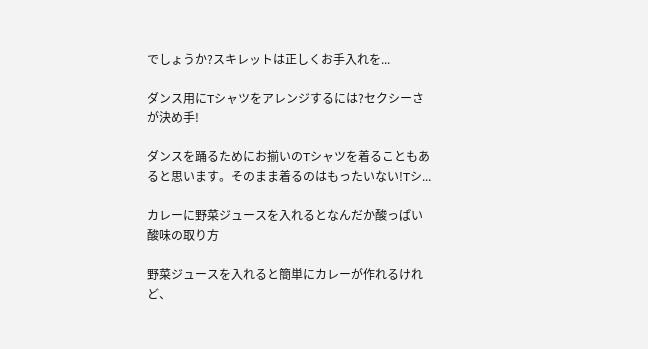でしょうか?スキレットは正しくお手入れを...

ダンス用にTシャツをアレンジするには?セクシーさが決め手!

ダンスを踊るためにお揃いのTシャツを着ることもあると思います。そのまま着るのはもったいない!Tシ...

カレーに野菜ジュースを入れるとなんだか酸っぱい酸味の取り方

野菜ジュースを入れると簡単にカレーが作れるけれど、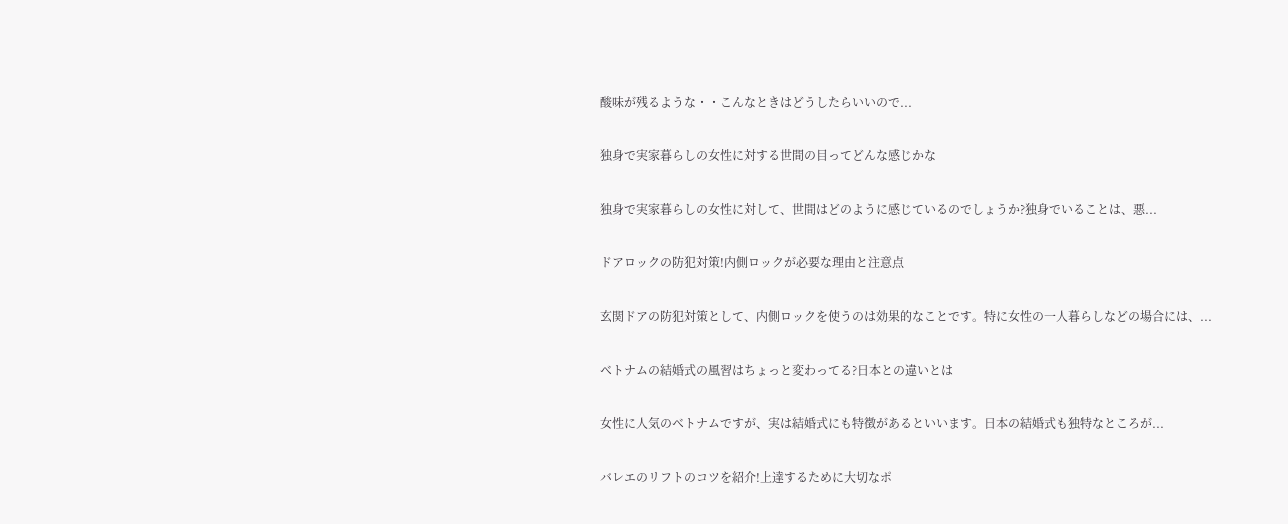酸味が残るような・・こんなときはどうしたらいいので...

独身で実家暮らしの女性に対する世間の目ってどんな感じかな

独身で実家暮らしの女性に対して、世間はどのように感じているのでしょうか?独身でいることは、悪...

ドアロックの防犯対策!内側ロックが必要な理由と注意点

玄関ドアの防犯対策として、内側ロックを使うのは効果的なことです。特に女性の一人暮らしなどの場合には、...

ベトナムの結婚式の風習はちょっと変わってる?日本との違いとは

女性に人気のベトナムですが、実は結婚式にも特徴があるといいます。日本の結婚式も独特なところが...

バレエのリフトのコツを紹介!上達するために大切なポ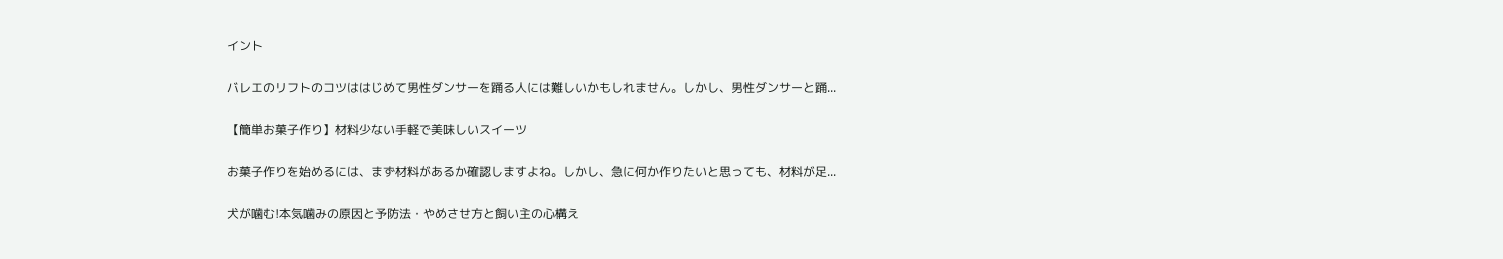イント

バレエのリフトのコツははじめて男性ダンサーを踊る人には難しいかもしれません。しかし、男性ダンサーと踊...

【簡単お菓子作り】材料少ない手軽で美味しいスイーツ

お菓子作りを始めるには、まず材料があるか確認しますよね。しかし、急に何か作りたいと思っても、材料が足...

犬が噛む!本気噛みの原因と予防法・やめさせ方と飼い主の心構え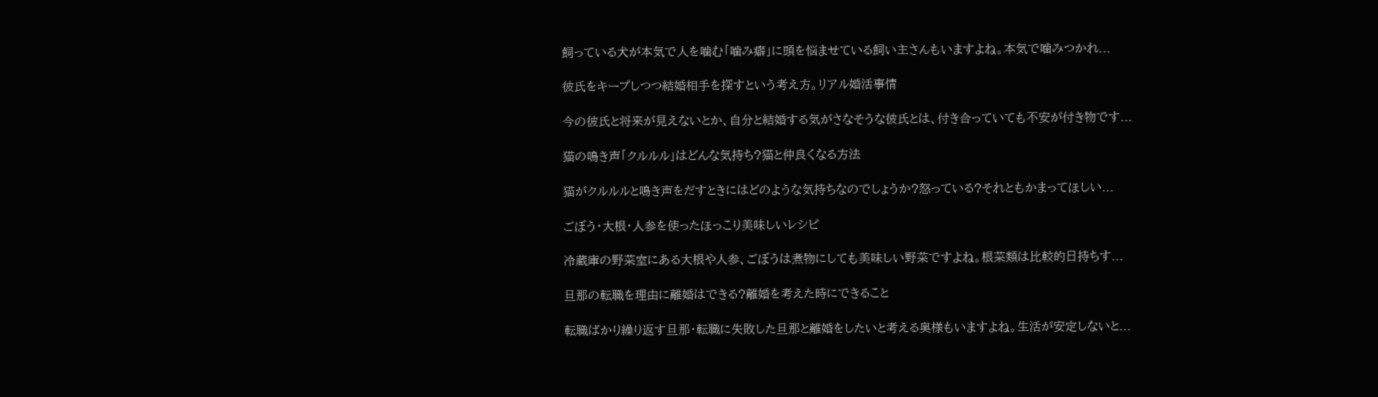飼っている犬が本気で人を噛む「噛み癖」に頭を悩ませている飼い主さんもいますよね。本気で噛みつかれ...

彼氏をキープしつつ結婚相手を探すという考え方。リアル婚活事情

今の彼氏と将来が見えないとか、自分と結婚する気がさなそうな彼氏とは、付き合っていても不安が付き物です...

猫の鳴き声「クルルル」はどんな気持ち?猫と仲良くなる方法

猫がクルルルと鳴き声をだすときにはどのような気持ちなのでしょうか?怒っている?それともかまってほしい...

ごぼう・大根・人参を使ったほっこり美味しいレシピ

冷蔵庫の野菜室にある大根や人参、ごぼうは煮物にしても美味しい野菜ですよね。根菜類は比較的日持ちす...

旦那の転職を理由に離婚はできる?離婚を考えた時にできること

転職ばかり繰り返す旦那・転職に失敗した旦那と離婚をしたいと考える奥様もいますよね。生活が安定しないと...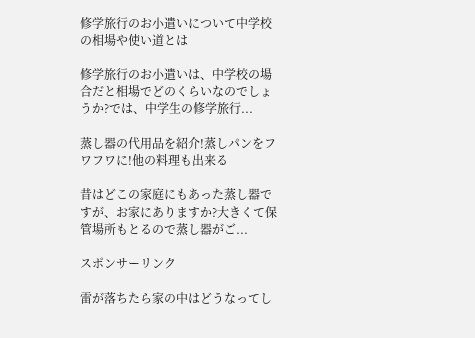修学旅行のお小遣いについて中学校の相場や使い道とは

修学旅行のお小遣いは、中学校の場合だと相場でどのくらいなのでしょうか?では、中学生の修学旅行...

蒸し器の代用品を紹介!蒸しパンをフワフワに!他の料理も出来る

昔はどこの家庭にもあった蒸し器ですが、お家にありますか?大きくて保管場所もとるので蒸し器がご...

スポンサーリンク

雷が落ちたら家の中はどうなってし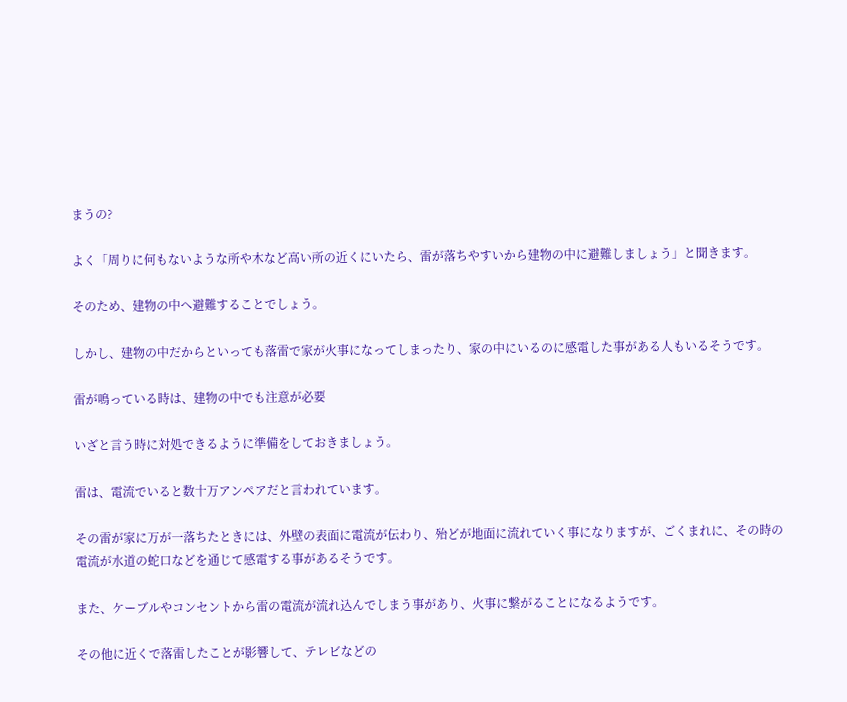まうの?

よく「周りに何もないような所や木など高い所の近くにいたら、雷が落ちやすいから建物の中に避難しましょう」と聞きます。

そのため、建物の中へ避難することでしょう。

しかし、建物の中だからといっても落雷で家が火事になってしまったり、家の中にいるのに感電した事がある人もいるそうです。

雷が鳴っている時は、建物の中でも注意が必要

いざと言う時に対処できるように準備をしておきましょう。

雷は、電流でいると数十万アンペアだと言われています。

その雷が家に万が一落ちたときには、外壁の表面に電流が伝わり、殆どが地面に流れていく事になりますが、ごくまれに、その時の電流が水道の蛇口などを通じて感電する事があるそうです。

また、ケーブルやコンセントから雷の電流が流れ込んでしまう事があり、火事に繋がることになるようです。

その他に近くで落雷したことが影響して、テレビなどの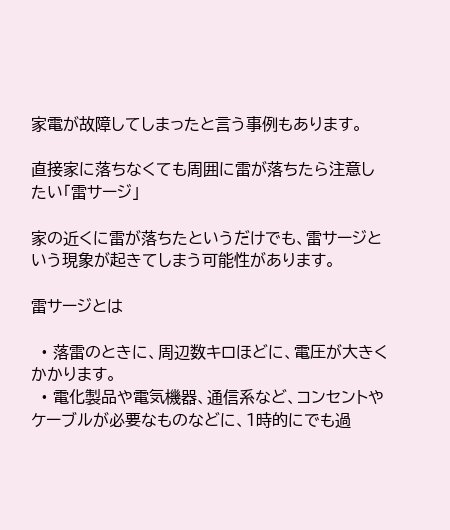家電が故障してしまったと言う事例もあります。

直接家に落ちなくても周囲に雷が落ちたら注意したい「雷サージ」

家の近くに雷が落ちたというだけでも、雷サージという現象が起きてしまう可能性があります。

雷サージとは

  • 落雷のときに、周辺数キロほどに、電圧が大きくかかります。
  • 電化製品や電気機器、通信系など、コンセントやケーブルが必要なものなどに、1時的にでも過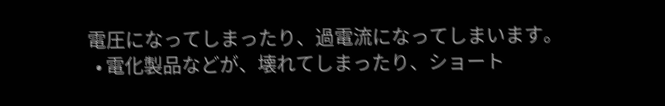電圧になってしまったり、過電流になってしまいます。
  • 電化製品などが、壊れてしまったり、ショート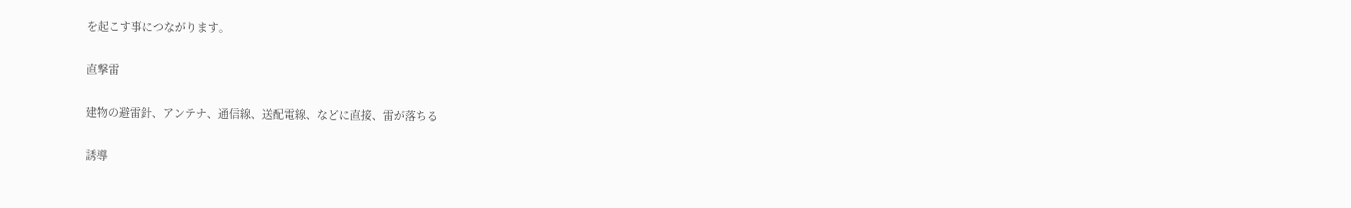を起こす事につながります。

直撃雷

建物の避雷針、アンテナ、通信線、送配電線、などに直接、雷が落ちる

誘導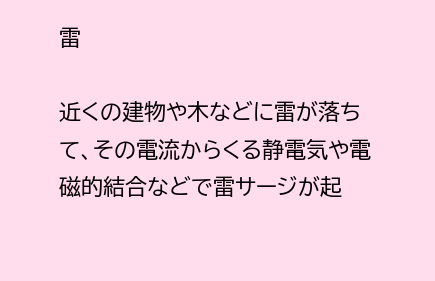雷

近くの建物や木などに雷が落ちて、その電流からくる静電気や電磁的結合などで雷サージが起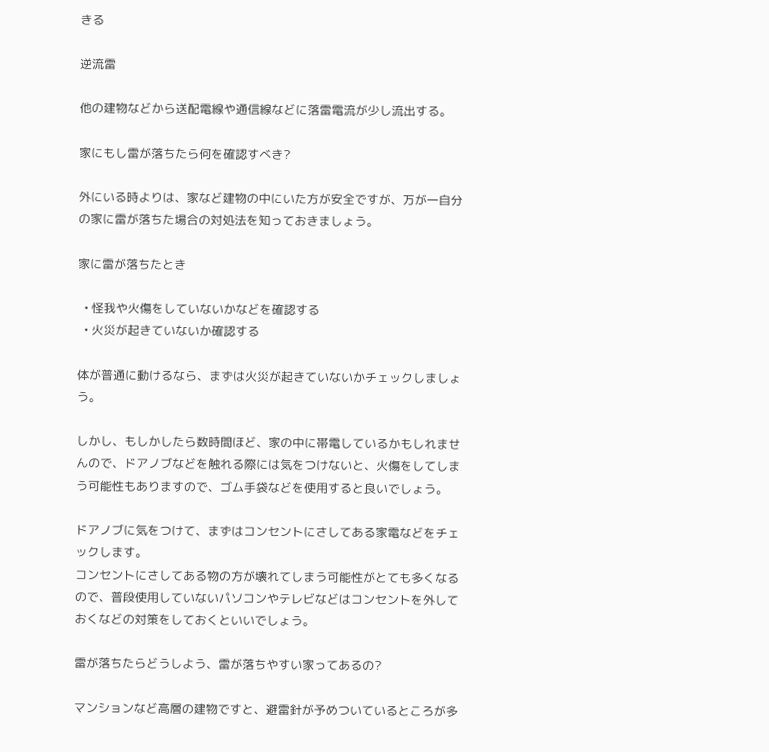きる

逆流雷

他の建物などから送配電線や通信線などに落雷電流が少し流出する。

家にもし雷が落ちたら何を確認すべき?

外にいる時よりは、家など建物の中にいた方が安全ですが、万が一自分の家に雷が落ちた場合の対処法を知っておきましょう。

家に雷が落ちたとき

  • 怪我や火傷をしていないかなどを確認する
  • 火災が起きていないか確認する

体が普通に動けるなら、まずは火災が起きていないかチェックしましょう。

しかし、もしかしたら数時間ほど、家の中に帯電しているかもしれませんので、ドアノブなどを触れる際には気をつけないと、火傷をしてしまう可能性もありますので、ゴム手袋などを使用すると良いでしょう。

ドアノブに気をつけて、まずはコンセントにさしてある家電などをチェックします。
コンセントにさしてある物の方が壊れてしまう可能性がとても多くなるので、普段使用していないパソコンやテレビなどはコンセントを外しておくなどの対策をしておくといいでしょう。

雷が落ちたらどうしよう、雷が落ちやすい家ってあるの?

マンションなど高層の建物ですと、避雷針が予めついているところが多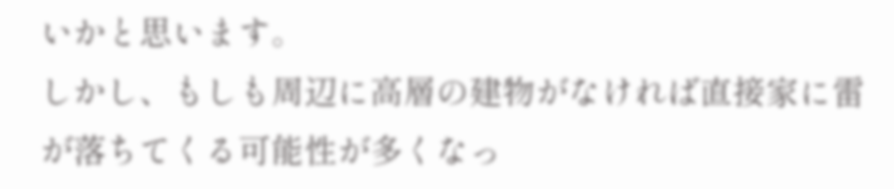いかと思います。
しかし、もしも周辺に高層の建物がなければ直接家に雷が落ちてくる可能性が多くなっ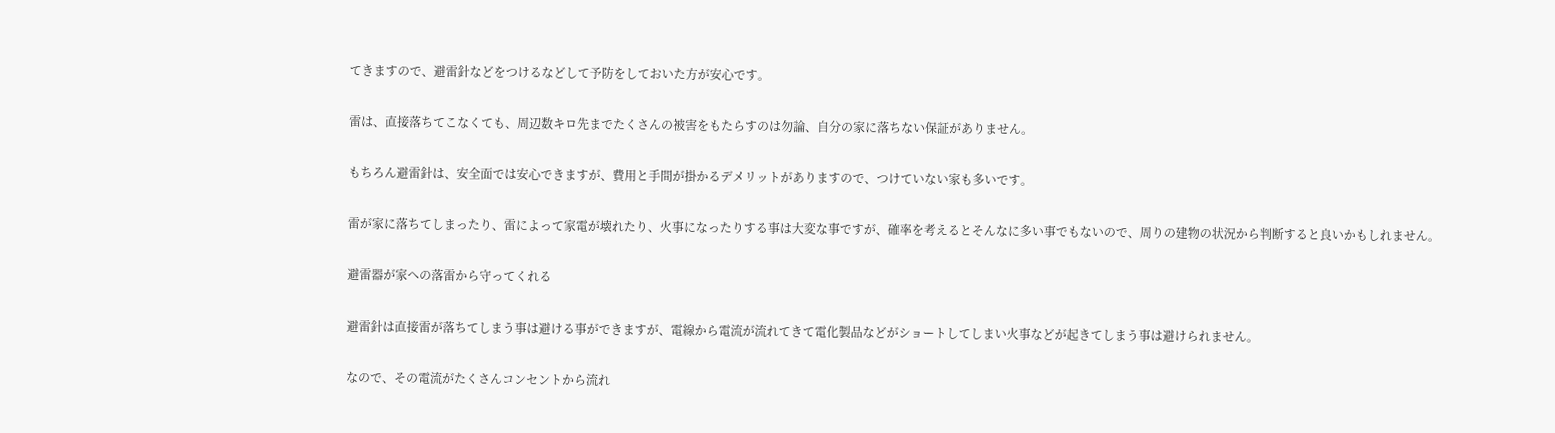てきますので、避雷針などをつけるなどして予防をしておいた方が安心です。

雷は、直接落ちてこなくても、周辺数キロ先までたくさんの被害をもたらすのは勿論、自分の家に落ちない保証がありません。

もちろん避雷針は、安全面では安心できますが、費用と手間が掛かるデメリットがありますので、つけていない家も多いです。

雷が家に落ちてしまったり、雷によって家電が壊れたり、火事になったりする事は大変な事ですが、確率を考えるとそんなに多い事でもないので、周りの建物の状況から判断すると良いかもしれません。

避雷器が家への落雷から守ってくれる

避雷針は直接雷が落ちてしまう事は避ける事ができますが、電線から電流が流れてきて電化製品などがショートしてしまい火事などが起きてしまう事は避けられません。

なので、その電流がたくさんコンセントから流れ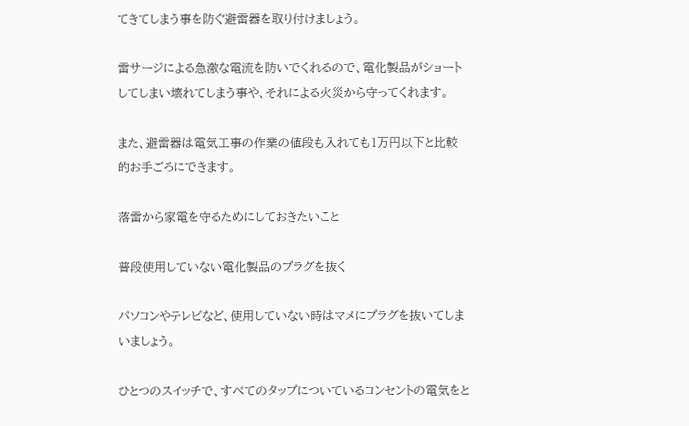てきてしまう事を防ぐ避雷器を取り付けましょう。

雷サージによる急激な電流を防いでくれるので、電化製品がショートしてしまい壊れてしまう事や、それによる火災から守ってくれます。

また、避雷器は電気工事の作業の値段も入れても1万円以下と比較的お手ごろにできます。

落雷から家電を守るためにしておきたいこと

普段使用していない電化製品のプラグを抜く

パソコンやテレビなど、使用していない時はマメにプラグを抜いてしまいましょう。

ひとつのスイッチで、すべてのタップについているコンセントの電気をと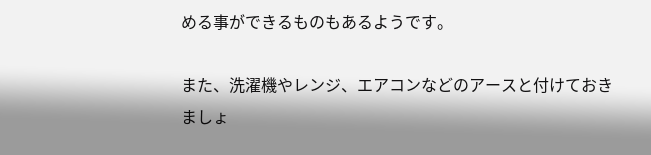める事ができるものもあるようです。

また、洗濯機やレンジ、エアコンなどのアースと付けておきましょ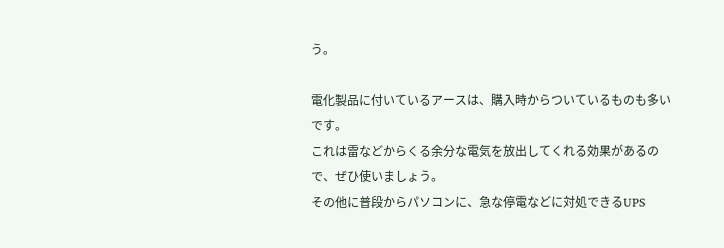う。

電化製品に付いているアースは、購入時からついているものも多いです。
これは雷などからくる余分な電気を放出してくれる効果があるので、ぜひ使いましょう。
その他に普段からパソコンに、急な停電などに対処できるUPS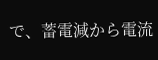で、蓄電減から電流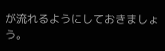が流れるようにしておきましょう。